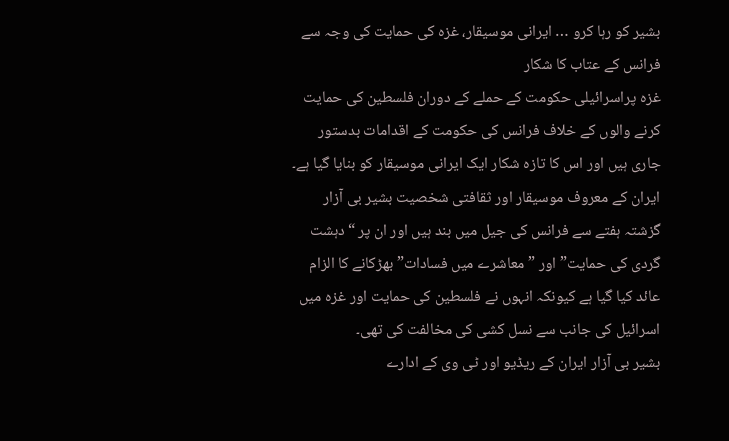بشیر کو رہا کرو … ایرانی موسیقار، غزہ کی حمایت کی وجہ سے فرانس کے عتاب کا شکار
غزہ پراسرائیلی حکومت کے حملے کے دوران فلسطین کی حمایت کرنے والوں کے خلاف فرانس کی حکومت کے اقدامات بدستور جاری ہیں اور اس کا تازہ شکار ایک ایرانی موسیقار کو بنایا گيا ہے۔
ایران کے معروف موسیقار اور ثقافتی شخصیت بشیر بی آزار گزشتہ ہفتے سے فرانس کی جیل میں بند ہیں اور ان پر “دہشت گردی کی حمایت” اور ” معاشرے میں فسادات” بھڑکانے کا الزام عائد کیا گیا ہے کیونکہ انہوں نے فلسطین کی حمایت اور غزہ میں اسرائیل کی جانب سے نسل کشی کی مخالفت کی تھی۔
بشیر بی آزار ایران کے ریڈیو اور ٹی وی کے ادارے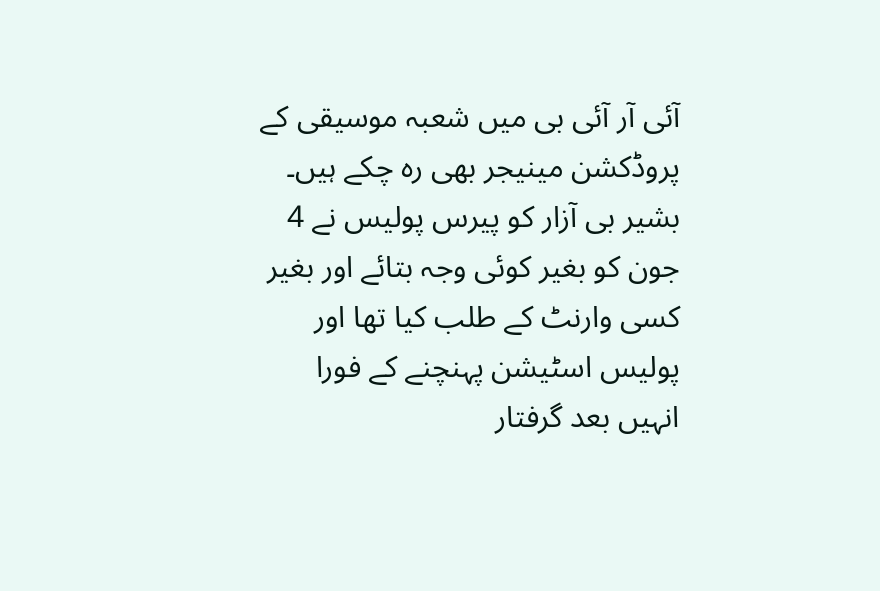آئی آر آئی بی میں شعبہ موسیقی کے پروڈکشن مینیجر بھی رہ چکے ہيں۔
بشیر بی آزار کو پیرس پولیس نے 4 جون کو بغیر کوئی وجہ بتائے اور بغیر کسی وارنٹ کے طلب کیا تھا اور پولیس اسٹیشن پہنچنے کے فورا انہيں بعد گرفتار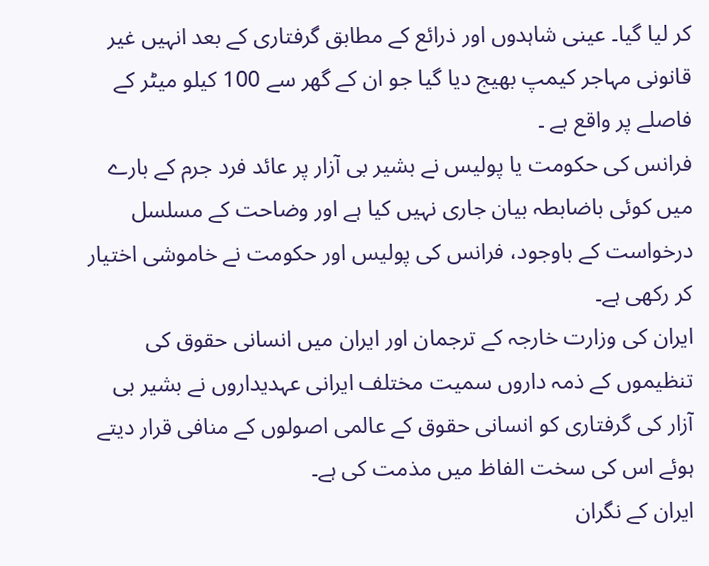کر لیا گيا۔ عینی شاہدوں اور ذرائع کے مطابق گرفتاری کے بعد انہيں غیر قانونی مہاجر کیمپ بھیج دیا گيا جو ان کے گھر سے 100 کیلو میٹر کے فاصلے پر واقع ہے ۔
فرانس کی حکومت یا پولیس نے بشیر بی آزار پر عائد فرد جرم کے بارے میں کوئی باضابطہ بیان جاری نہيں کیا ہے اور وضاحت کے مسلسل درخواست کے باوجود، فرانس کی پولیس اور حکومت نے خاموشی اختیار کر رکھی ہے۔
ایران کی وزارت خارجہ کے ترجمان اور ایران میں انسانی حقوق کی تنظیموں کے ذمہ داروں سمیت مختلف ایرانی عہدیداروں نے بشیر بی آزار کی گرفتاری کو انسانی حقوق کے عالمی اصولوں کے منافی قرار دیتے ہوئے اس کی سخت الفاظ میں مذمت کی ہے۔
ایران کے نگران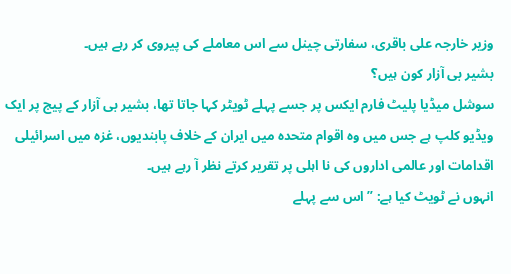وزیر خارجہ علی باقری، سفارتی چینل سے اس معاملے کی پیروی کر رہے ہیں۔
بشیر بی آزار کون ہیں؟
سوشل میڈیا پلیٹ فارم ایکس پر جسے پہلے ٹویٹر کہا جاتا تھا، بشیر بی آزار کے پیج پر ایک ویڈيو کلپ ہے جس میں وہ اقوام متحدہ میں ایران کے خلاف پابندیوں، غزہ میں اسرائيلی اقدامات اور عالمی اداروں کی نا اہلی پر تقریر کرتے نظر آ رہے ہيں۔
انہوں نے ٹویٹ کیا ہے: ” اس سے پہلے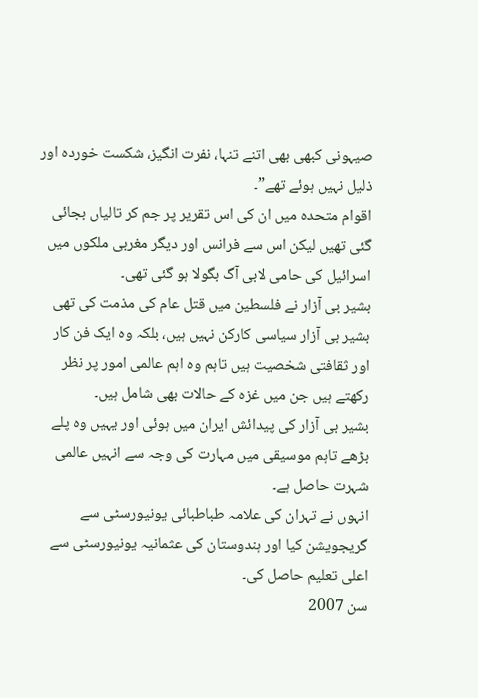صیہونی کبھی بھی اتنے تنہا، نفرت انگيز، شکست خوردہ اور ذلیل نہيں ہوئے تھے”۔
اقوام متحدہ میں ان کی اس تقریر پر جم کر تالیاں بجائی گئی تھیں لیکن اس سے فرانس اور دیگر مغربی ملکوں میں اسرائيل کی حامی لابی آگ بگولا ہو گئی تھی۔
بشیر بی آزار نے فلسطین میں قتل عام کی مذمت کی تھی
بشیر بی آزار سیاسی کارکن نہيں ہیں، بلکہ وہ ایک فن کار اور ثقافتی شخصیت ہیں تاہم وہ اہم عالمی امور پر نظر رکھتے ہيں جن میں غزہ کے حالات بھی شامل ہيں۔
بشیر بی آزار کی پیدائش ایران میں ہوئی اور یہیں وہ پلے بڑھے تاہم موسیقی میں مہارت کی وجہ سے انہيں عالمی شہرت حاصل ہے۔
انہوں نے تہران کی علامہ طباطبائی یونیورسٹی سے گریجویشن کیا اور ہندوستان کی عثمانیہ یونیورسٹی سے اعلی تعلیم حاصل کی۔
سن 2007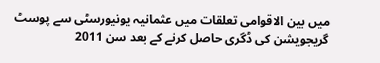میں بین الاقوامی تعلقات میں عثمانیہ یونیورسٹی سے پوسٹ گریجویشن کی ڈگری حاصل کرنے کے بعد سن 2011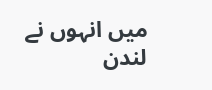میں انہوں نے لندن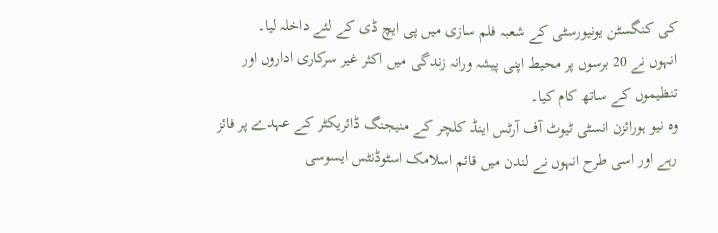کی کنگسٹن یونیورسٹی کے شعبہ فلم سازی میں پی ایچ ڈی کے لئے داخلہ لیا۔
انہوں نے 20 برسوں پر محیط اپنی پیشہ ورانہ زندگی میں اکثر غیر سرکاری اداروں اور تنظیموں کے ساتھ کام کیا۔
وہ نیو ہورائزن انسٹی ٹیوٹ آف آرٹس اینڈ کلچر کے منیجنگ ڈائریکٹر کے عہدے پر فائز رہے اور اسی طرح انہوں نے لندن میں قائم اسلامک اسٹوڈنٹس ایسوسی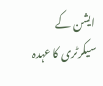ایشن کے سیکرٹری کا عہدہ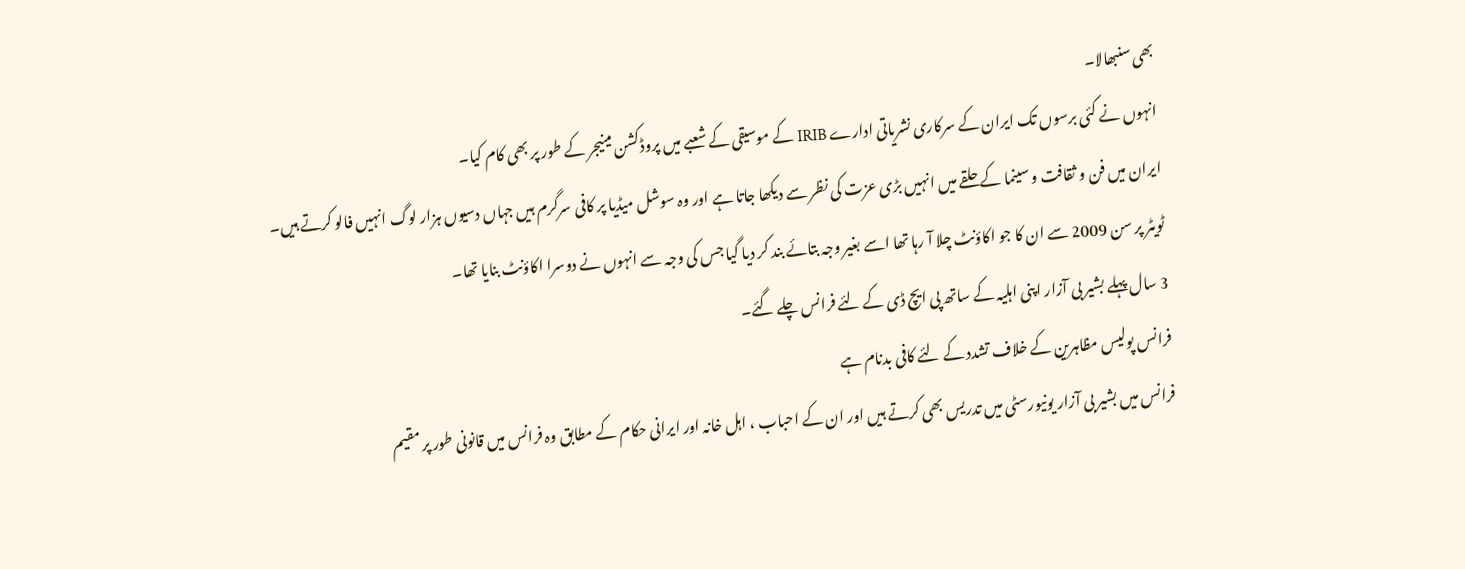بھی سنبھالا۔
انہوں نے کئی برسوں تک ایران کے سرکاری نشریاتی ادارے IRIB کے موسیقی کے شعبے میں پروڈکشن مینیجر کے طور پر بھی کام کیا۔
ایران میں فن و ثقافت و سینما کے حلقے میں انہيں بڑی عزت کی نظر سے دیکھا جاتا ہے اور وہ سوشل میڈیا پر کافی سرگرم ہیں جہاں دسیوں ہزار لوگ انہیں فالو کرتے ہيں۔
ٹویٹر پر سن 2009 سے ان کا جو اکاؤنٹ چلا آ رہا تھا اسے بغیر وجہ بتائے بند کر دیا گیا جس کی وجہ سے انہوں نے دوسرا اکاؤنٹ بنایا تھا۔
3 سال پہلے بشیر بی آزار اپنی اہلیہ کے ساتھ پی ایچ ڈی کے لئے فرانس چلے گئے۔
فرانس پولیس مظاہرین کے خلاف تشدد کے لئے کافی بدنام ہے
فرانس میں بشیر بی آزار یونیورسٹی میں تدریس بھی کرتے ہيں اور ان کے احباب ، اہل خانہ اور ایرانی حکام کے مطابق وہ فرانس میں قانونی طور پر مقیم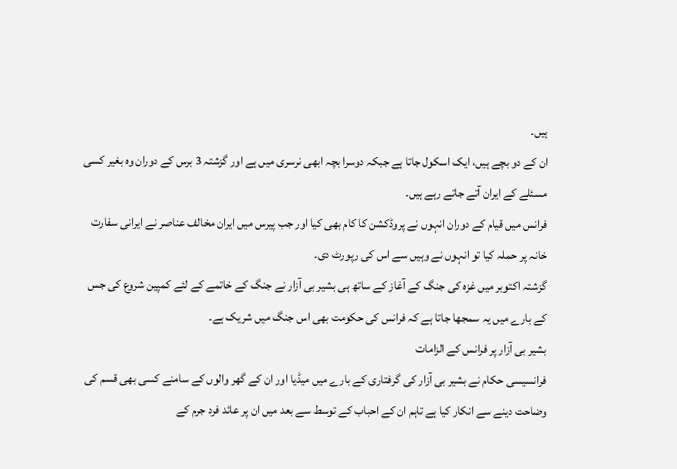ہیں۔
ان کے دو بچے ہيں، ایک اسکول جاتا ہے جبکہ دوسرا بچہ ابھی نرسری میں ہے اور گزشتہ 3 برس کے دوران وہ بغیر کسی مسئلے کے ایران آتے جاتے رہے ہيں۔
فرانس میں قیام کے دوران انہوں نے پروڈکشن کا کام بھی کیا اور جب پیرس میں ایران مخالف عناصر نے ایرانی سفارت خانہ پر حملہ کیا تو انہوں نے وہیں سے اس کی رپورٹ دی۔
گزشتہ اکتوبر میں غزہ کی جنگ کے آغاز کے ساتھ ہی بشیر بی آزار نے جنگ کے خاتمے کے لئے کمپین شروع کی جس کے بارے میں یہ سمجھا جاتا ہے کہ فرانس کی حکومت بھی اس جنگ میں شریک ہے۔
بشیر بی آزار پر فرانس کے الزامات
فرانسیسی حکام نے بشیر بی آزار کی گرفتاری کے بارے میں میڈیا اور ان کے گھر والوں کے سامنے کسی بھی قسم کی وضاحت دینے سے انکار کیا ہے تاہم ان کے احباب کے توسط سے بعد میں ان پر عائد فرد جرم کے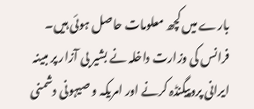بارے میں کچھ معلومات حاصل ہوئی ہیں۔
فرانس کی وزارت داخلہ نے بشیر بی آزار پر مبینہ ایرانی پروپیگنڈہ کرنے اور امریکہ و صیہونی دشمنی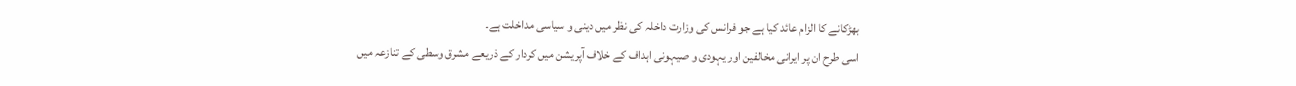بھڑکانے کا الزام عائد کیا ہے جو فرانس کی وزارت داخلہ کی نظر میں دینی و سیاسی مداخلت ہے۔
اسی طرح ان پر ایرانی مخالفین اور یہودی و صیہونی اہداف کے خلاف آپریشن میں کردار کے ذریعے مشرق وسطی کے تنازعہ میں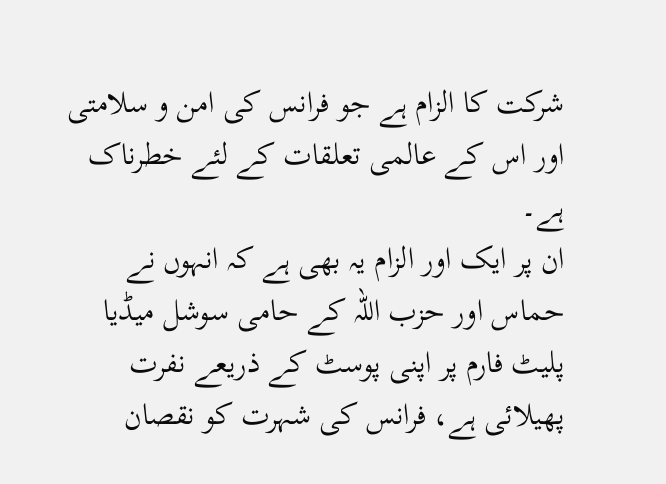شرکت کا الزام ہے جو فرانس کی امن و سلامتی اور اس کے عالمی تعلقات کے لئے خطرناک ہے۔
ان پر ایک اور الزام یہ بھی ہے کہ انہوں نے حماس اور حزب اللہ کے حامی سوشل میڈیا پلیٹ فارم پر اپنی پوسٹ کے ذریعے نفرت پھیلائی ہے، فرانس کی شہرت کو نقصان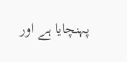پہنچایا ہے اور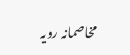مخاصمانہ رویہ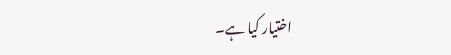اختیار کیا ہے۔